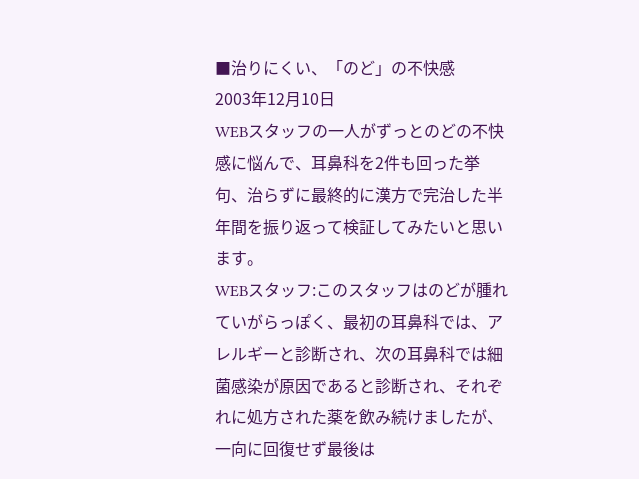■治りにくい、「のど」の不快感
2003年12月10日
WEBスタッフの一人がずっとのどの不快感に悩んで、耳鼻科を2件も回った挙句、治らずに最終的に漢方で完治した半年間を振り返って検証してみたいと思います。
WEBスタッフ:このスタッフはのどが腫れていがらっぽく、最初の耳鼻科では、アレルギーと診断され、次の耳鼻科では細菌感染が原因であると診断され、それぞれに処方された薬を飲み続けましたが、一向に回復せず最後は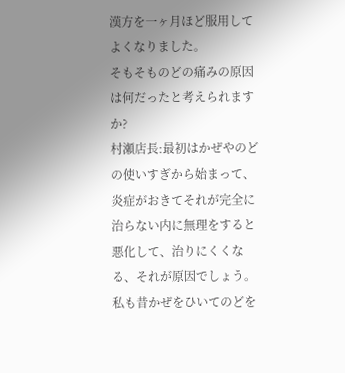漢方を一ヶ月ほど服用してよくなりました。
そもそものどの痛みの原因は何だったと考えられますか?
村瀬店長:最初はかぜやのどの使いすぎから始まって、炎症がおきてそれが完全に治らない内に無理をすると悪化して、治りにくくなる、それが原因でしょう。
私も昔かぜをひいてのどを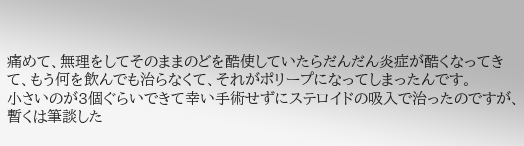痛めて、無理をしてそのままのどを酷使していたらだんだん炎症が酷くなってきて、もう何を飲んでも治らなくて、それがポリープになってしまったんです。
小さいのが3個ぐらいできて幸い手術せずにステロイドの吸入で治ったのですが、暫くは筆談した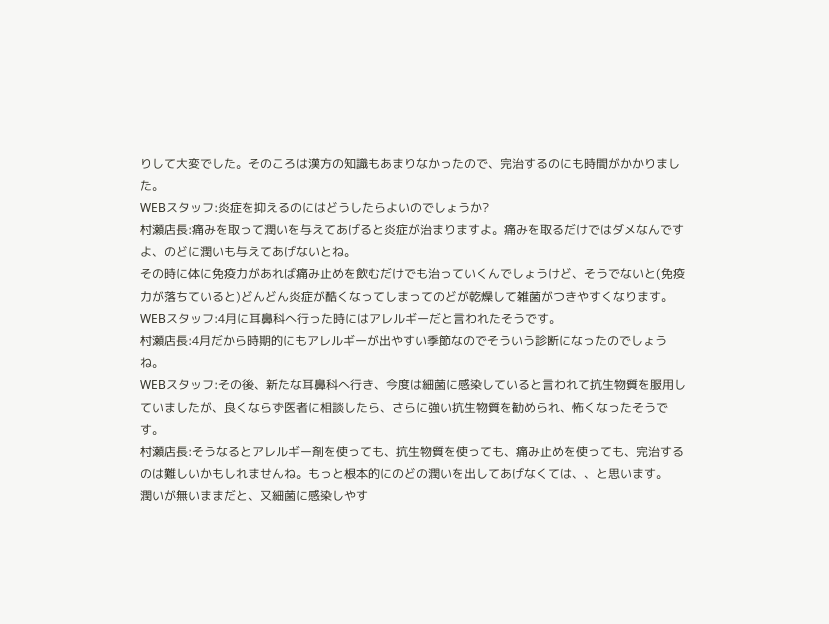りして大変でした。そのころは漢方の知識もあまりなかったので、完治するのにも時間がかかりました。
WEBスタッフ:炎症を抑えるのにはどうしたらよいのでしょうか?
村瀬店長:痛みを取って潤いを与えてあげると炎症が治まりますよ。痛みを取るだけではダメなんですよ、のどに潤いも与えてあげないとね。
その時に体に免疫力があれば痛み止めを飲むだけでも治っていくんでしょうけど、そうでないと(免疫力が落ちていると)どんどん炎症が酷くなってしまってのどが乾燥して雑菌がつきやすくなります。
WEBスタッフ:4月に耳鼻科へ行った時にはアレルギーだと言われたそうです。
村瀬店長:4月だから時期的にもアレルギーが出やすい季節なのでそういう診断になったのでしょうね。
WEBスタッフ:その後、新たな耳鼻科へ行き、今度は細菌に感染していると言われて抗生物質を服用していましたが、良くならず医者に相談したら、さらに強い抗生物質を勧められ、怖くなったそうです。
村瀬店長:そうなるとアレルギー剤を使っても、抗生物質を使っても、痛み止めを使っても、完治するのは難しいかもしれませんね。もっと根本的にのどの潤いを出してあげなくては、、と思います。
潤いが無いままだと、又細菌に感染しやす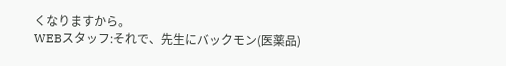くなりますから。
WEBスタッフ:それで、先生にバックモン(医薬品)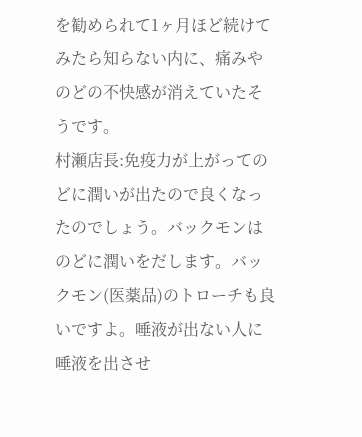を勧められて1ヶ月ほど続けてみたら知らない内に、痛みやのどの不快感が消えていたそうです。
村瀬店長:免疫力が上がってのどに潤いが出たので良くなったのでしょう。バックモンはのどに潤いをだします。バックモン(医薬品)のトローチも良いですよ。唾液が出ない人に唾液を出させ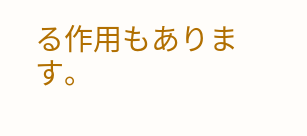る作用もあります。